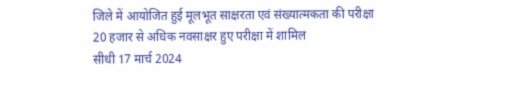जिले में आयोजित हुई मूलभूत साक्षरता एवं संख्यात्मकता की परीक्षा
20 हजार से अधिक नवसाक्षर हुए परीक्षा में शामिल
सीधी 17 मार्च 2024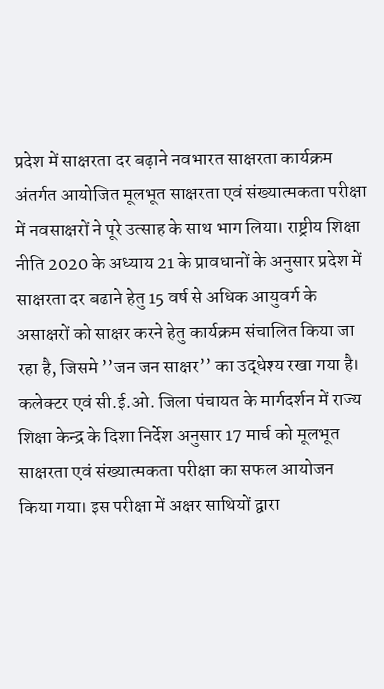प्रदेश में साक्षरता दर बढ़ाने नवभारत साक्षरता कार्यक्रम अंतर्गत आयोजित मूलभूत साक्षरता एवं संख्यात्मकता परीक्षा में नवसाक्षरों ने पूरे उत्साह के साथ भाग लिया। राष्ट्रीय शिक्षा नीति 2020 के अध्याय 21 के प्रावधानों के अनुसार प्रदेश में साक्षरता दर बढाने हेतु 15 वर्ष से अधिक आयुवर्ग के असाक्षरों को साक्षर करने हेतु कार्यक्रम संचालित किया जा रहा है, जिसमे ’’जन जन साक्षर’’ का उद्धेश्य रखा गया है।
कलेक्टर एवं सी.ई.ओ. जिला पंचायत के मार्गदर्शन में राज्य शिक्षा केन्द्र के दिशा निर्देश अनुसार 17 मार्च को मूलभूत साक्षरता एवं संख्यात्मकता परीक्षा का सफल आयोजन किया गया। इस परीक्षा में अक्षर साथियों द्वारा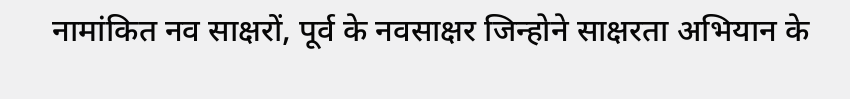नामांकित नव साक्षरों, पूर्व के नवसाक्षर जिन्होने साक्षरता अभियान के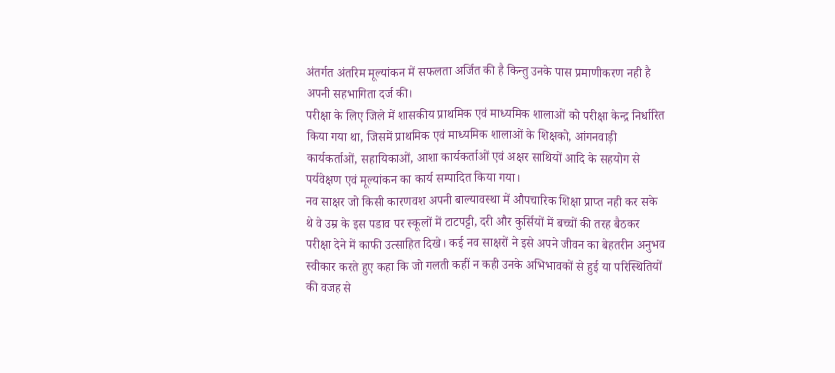अंतर्गत अंतरिम मूल्यांकन में सफलता अर्जित की है किन्तु उनके पास प्रमाणीकरण नही है अपनी सहभागिता दर्ज की।
परीक्षा के लिए जिले में शासकीय प्राथमिक एवं माध्यमिक शालाओं को परीक्षा केन्द्र निर्धारित किया गया था, जिसमें प्राथमिक एवं माध्यमिक शालाओं के शिक्षको, आंगनवाड़ी कार्यकर्ताओं, सहायिकाओं, आशा कार्यकर्ताओं एवं अक्षर साथियों आदि के सहयोग से पर्यवेक्षण एवं मूल्यांकन का कार्य सम्पादित किया गया।
नव साक्षर जो किसी कारणवश अपनी बाल्यावस्था में औपचारिक शिक्षा प्राप्त नही कर सके थे वे उम्र के इस पडाव पर स्कूलों में टाटपट्टी, दरी और कुर्सियों में बच्चों की तरह बैठकर परीक्षा देने में काफी उत्साहित दिखे। कई नव साक्षरों ने इसे अपने जीवन का बेहतरीन अनुभव स्वीकार करते हुए कहा कि जो गलती कहीं न कही उनके अभिभावकों से हुई या परिस्थितियों की वजह से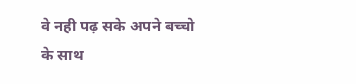वे नही पढ़ सके अपने बच्चो के साथ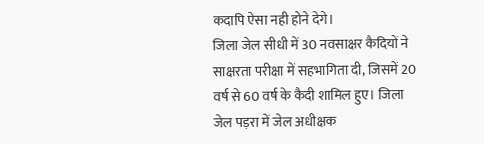कदापि ऐसा नही होने देगे।
जिला जेल सीधी में 30 नवसाक्षर कैदियों ने साक्षरता परीक्षा में सहभागिता दी, जिसमें 20 वर्ष से 60 वर्ष के कैदी शामिल हुए। जिला जेल पड़रा में जेल अधीक्षक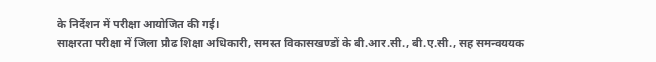के निर्देशन में परीक्षा आयोजित की गई।
साक्षरता परीक्षा में जिला प्रौढ शिक्षा अधिकारी, समस्त विकासखण्डों के बी.आर.सी., बी.ए.सी., सह समन्वययक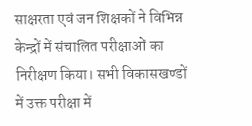साक्षरता एवं जन शिक्षकों ने विभिन्न केन्द्रों में संचालित परीक्षाओं का निरीक्षण किया। सभी विकासखण्डों में उक्त परीक्षा में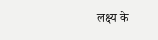लक्ष्य के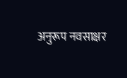अनुरूप नवसाक्षर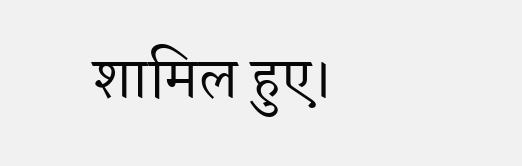शामिल हुए।